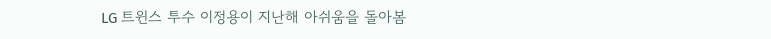LG 트윈스 투수 이정용이 지난해 아쉬움을 돌아봄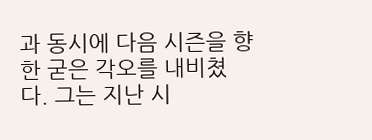과 동시에 다음 시즌을 향한 굳은 각오를 내비쳤다. 그는 지난 시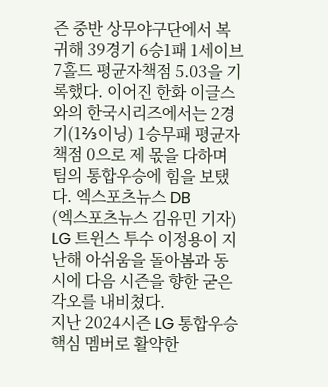즌 중반 상무야구단에서 복귀해 39경기 6승1패 1세이브 7홀드 평균자책점 5.03을 기록했다. 이어진 한화 이글스와의 한국시리즈에서는 2경기(1⅔이닝) 1승무패 평균자책점 0으로 제 몫을 다하며 팀의 통합우승에 힘을 보탰다. 엑스포츠뉴스 DB
(엑스포츠뉴스 김유민 기자) LG 트윈스 투수 이정용이 지난해 아쉬움을 돌아봄과 동시에 다음 시즌을 향한 굳은 각오를 내비쳤다.
지난 2024시즌 LG 통합우승 핵심 멤버로 활약한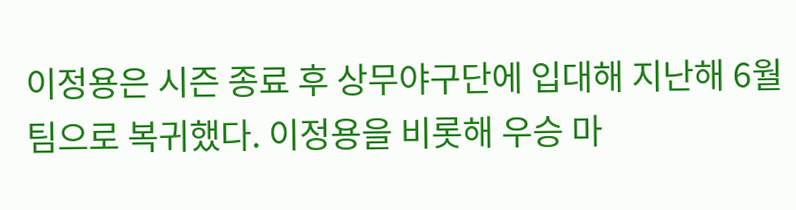이정용은 시즌 종료 후 상무야구단에 입대해 지난해 6월 팀으로 복귀했다. 이정용을 비롯해 우승 마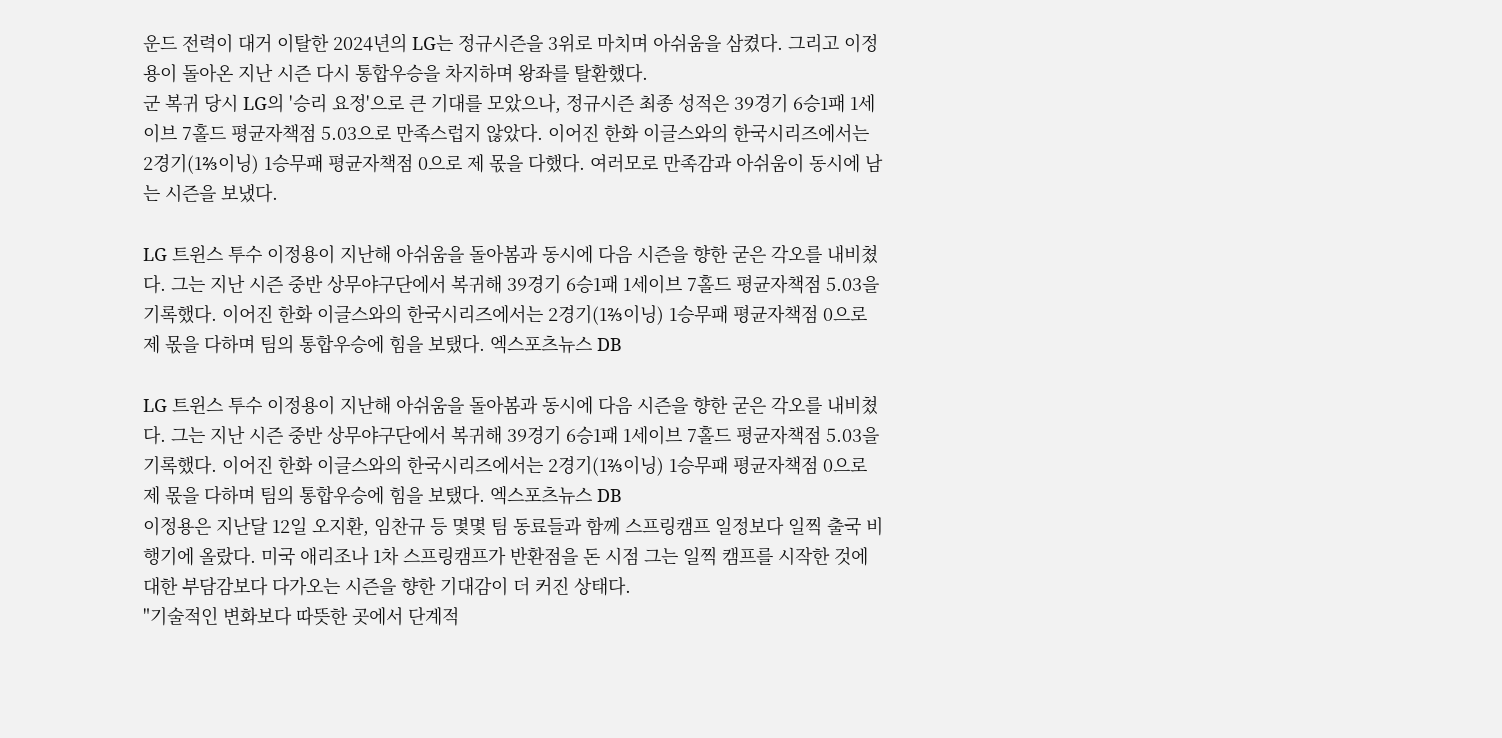운드 전력이 대거 이탈한 2024년의 LG는 정규시즌을 3위로 마치며 아쉬움을 삼켰다. 그리고 이정용이 돌아온 지난 시즌 다시 통합우승을 차지하며 왕좌를 탈환했다.
군 복귀 당시 LG의 '승리 요정'으로 큰 기대를 모았으나, 정규시즌 최종 성적은 39경기 6승1패 1세이브 7홀드 평균자책점 5.03으로 만족스럽지 않았다. 이어진 한화 이글스와의 한국시리즈에서는 2경기(1⅔이닝) 1승무패 평균자책점 0으로 제 몫을 다했다. 여러모로 만족감과 아쉬움이 동시에 남는 시즌을 보냈다.

LG 트윈스 투수 이정용이 지난해 아쉬움을 돌아봄과 동시에 다음 시즌을 향한 굳은 각오를 내비쳤다. 그는 지난 시즌 중반 상무야구단에서 복귀해 39경기 6승1패 1세이브 7홀드 평균자책점 5.03을 기록했다. 이어진 한화 이글스와의 한국시리즈에서는 2경기(1⅔이닝) 1승무패 평균자책점 0으로 제 몫을 다하며 팀의 통합우승에 힘을 보탰다. 엑스포츠뉴스 DB

LG 트윈스 투수 이정용이 지난해 아쉬움을 돌아봄과 동시에 다음 시즌을 향한 굳은 각오를 내비쳤다. 그는 지난 시즌 중반 상무야구단에서 복귀해 39경기 6승1패 1세이브 7홀드 평균자책점 5.03을 기록했다. 이어진 한화 이글스와의 한국시리즈에서는 2경기(1⅔이닝) 1승무패 평균자책점 0으로 제 몫을 다하며 팀의 통합우승에 힘을 보탰다. 엑스포츠뉴스 DB
이정용은 지난달 12일 오지환, 임찬규 등 몇몇 팀 동료들과 함께 스프링캠프 일정보다 일찍 출국 비행기에 올랐다. 미국 애리조나 1차 스프링캠프가 반환점을 돈 시점 그는 일찍 캠프를 시작한 것에 대한 부담감보다 다가오는 시즌을 향한 기대감이 더 커진 상태다.
"기술적인 변화보다 따뜻한 곳에서 단계적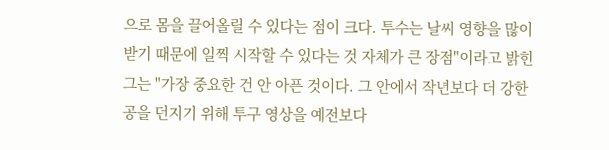으로 몸을 끌어올릴 수 있다는 점이 크다. 투수는 날씨 영향을 많이 받기 때문에 일찍 시작할 수 있다는 것 자체가 큰 장점"이라고 밝힌 그는 "가장 중요한 건 안 아픈 것이다. 그 안에서 작년보다 더 강한 공을 던지기 위해 투구 영상을 예전보다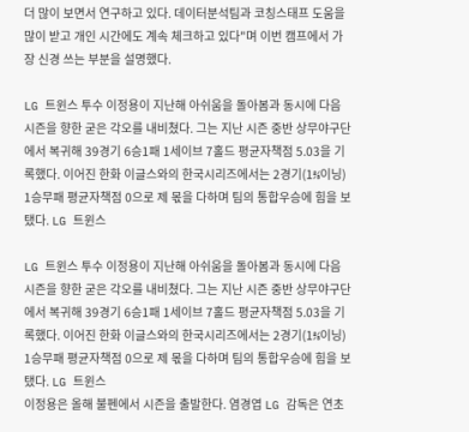더 많이 보면서 연구하고 있다. 데이터분석팀과 코칭스태프 도움을 많이 받고 개인 시간에도 계속 체크하고 있다"며 이번 캠프에서 가장 신경 쓰는 부분을 설명했다.

LG 트윈스 투수 이정용이 지난해 아쉬움을 돌아봄과 동시에 다음 시즌을 향한 굳은 각오를 내비쳤다. 그는 지난 시즌 중반 상무야구단에서 복귀해 39경기 6승1패 1세이브 7홀드 평균자책점 5.03을 기록했다. 이어진 한화 이글스와의 한국시리즈에서는 2경기(1⅔이닝) 1승무패 평균자책점 0으로 제 몫을 다하며 팀의 통합우승에 힘을 보탰다. LG 트윈스

LG 트윈스 투수 이정용이 지난해 아쉬움을 돌아봄과 동시에 다음 시즌을 향한 굳은 각오를 내비쳤다. 그는 지난 시즌 중반 상무야구단에서 복귀해 39경기 6승1패 1세이브 7홀드 평균자책점 5.03을 기록했다. 이어진 한화 이글스와의 한국시리즈에서는 2경기(1⅔이닝) 1승무패 평균자책점 0으로 제 몫을 다하며 팀의 통합우승에 힘을 보탰다. LG 트윈스
이정용은 올해 불펜에서 시즌을 출발한다. 염경엽 LG 감독은 연초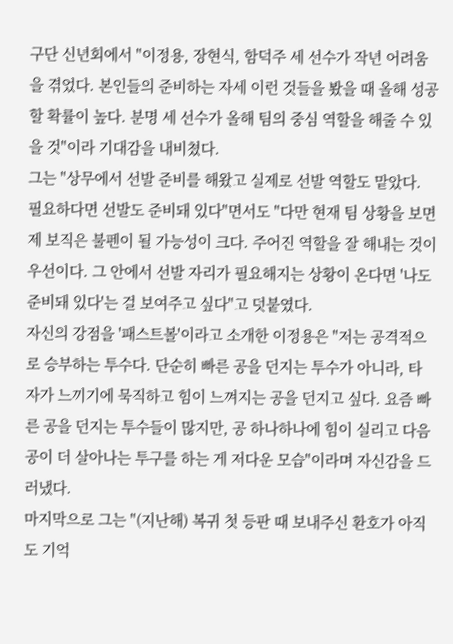구단 신년회에서 "이정용, 장현식, 함덕주 세 선수가 작년 어려움을 겪었다. 본인들의 준비하는 자세 이런 것들을 봤을 때 올해 성공할 확률이 높다. 분명 세 선수가 올해 팀의 중심 역할을 해줄 수 있을 것"이라 기대감을 내비쳤다.
그는 "상무에서 선발 준비를 해왔고 실제로 선발 역할도 맡았다. 필요하다면 선발도 준비돼 있다"면서도 "다만 현재 팀 상황을 보면 제 보직은 불펜이 될 가능성이 크다. 주어진 역할을 잘 해내는 것이 우선이다. 그 안에서 선발 자리가 필요해지는 상황이 온다면 '나도 준비돼 있다'는 걸 보여주고 싶다"고 덧붙였다.
자신의 강점을 '패스트볼'이라고 소개한 이정용은 "저는 공격적으로 승부하는 투수다. 단순히 빠른 공을 던지는 투수가 아니라, 타자가 느끼기에 묵직하고 힘이 느껴지는 공을 던지고 싶다. 요즘 빠른 공을 던지는 투수들이 많지만, 공 하나하나에 힘이 실리고 다음 공이 더 살아나는 투구를 하는 게 저다운 모습"이라며 자신감을 드러냈다.
마지막으로 그는 "(지난해) 복귀 첫 등판 때 보내주신 환호가 아직도 기억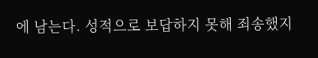에 남는다. 성적으로 보답하지 못해 죄송했지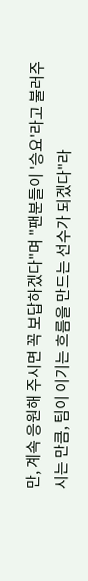만, 계속 응원해 주시면 꼭 보답하겠다"며 "팬분들이 '승요'라고 불러주시는 만큼, 팀이 이기는 흐름을 만드는 선수가 되겠다"라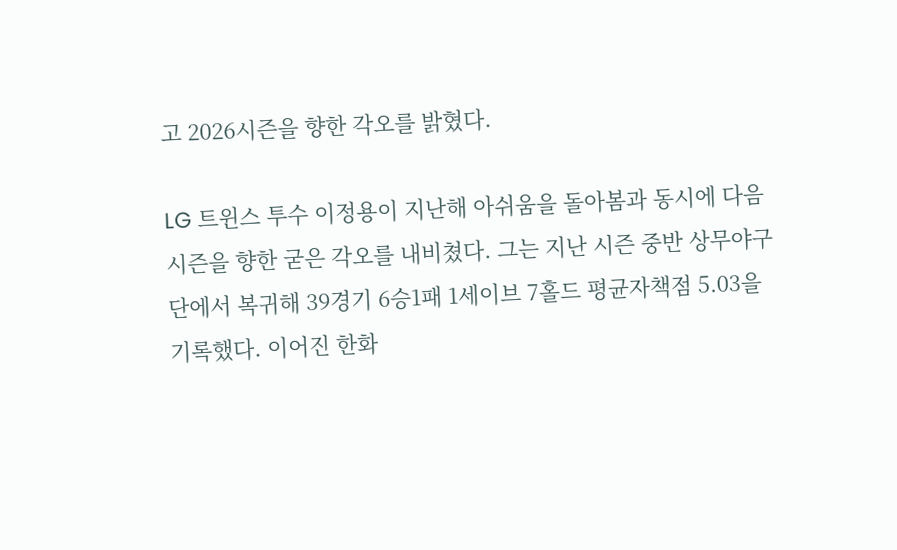고 2026시즌을 향한 각오를 밝혔다.

LG 트윈스 투수 이정용이 지난해 아쉬움을 돌아봄과 동시에 다음 시즌을 향한 굳은 각오를 내비쳤다. 그는 지난 시즌 중반 상무야구단에서 복귀해 39경기 6승1패 1세이브 7홀드 평균자책점 5.03을 기록했다. 이어진 한화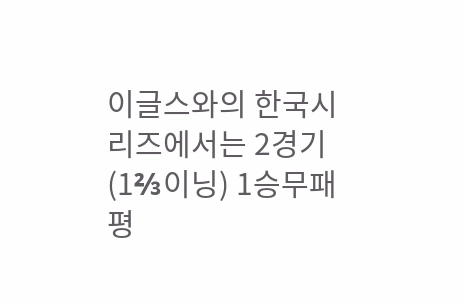이글스와의 한국시리즈에서는 2경기(1⅔이닝) 1승무패 평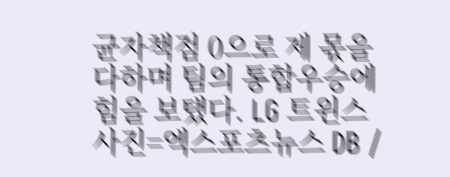균자책점 0으로 제 몫을 다하며 팀의 통합우승에 힘을 보탰다. LG 트윈스
사진=엑스포츠뉴스 DB /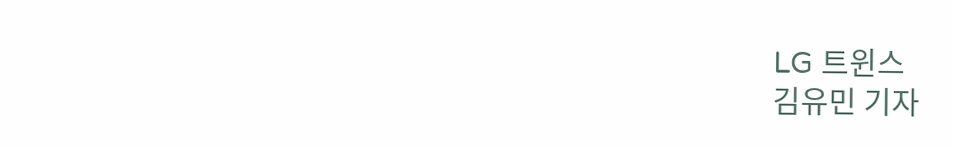LG 트윈스
김유민 기자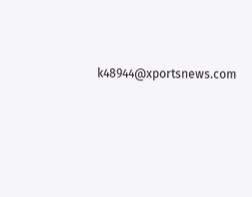k48944@xportsnews.com